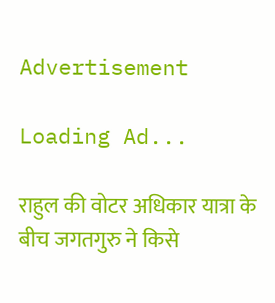Advertisement

Loading Ad...

राहुल की वोटर अधिकार यात्रा के बीच जगतगुरु ने किसे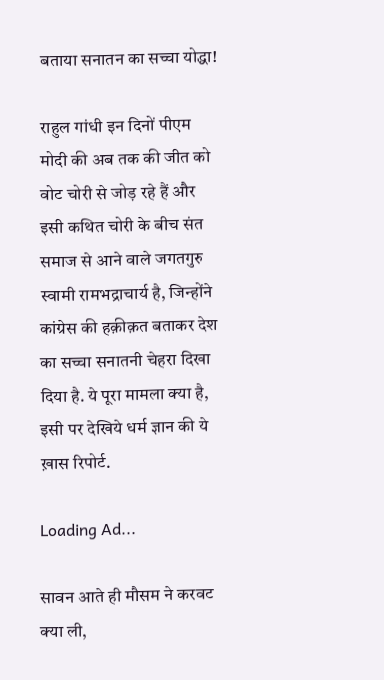बताया सनातन का सच्चा योद्धा!

राहुल गांधी इन दिनों पीएम मोदी की अब तक की जीत को वोट चोरी से जोड़ रहे हैं और इसी कथित चोरी के बीच संत समाज से आने वाले जगतगुरु स्वामी रामभद्राचार्य है, जिन्होंने कांग्रेस की हक़ीक़त बताकर देश का सच्चा सनातनी चेहरा दिखा दिया है. ये पूरा मामला क्या है, इसी पर देखिये धर्म ज्ञान की ये ख़ास रिपोर्ट.

Loading Ad...

सावन आते ही मौसम ने करवट क्या ली,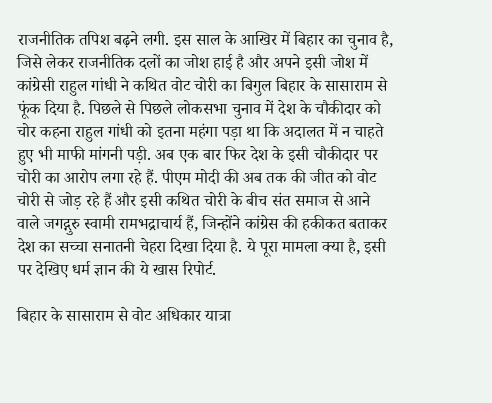राजनीतिक तपिश बढ़ने लगी. इस साल के आखिर में बिहार का चुनाव है, जिसे लेकर राजनीतिक दलों का जोश हाई है और अपने इसी जोश में कांग्रेसी राहुल गांधी ने कथित वोट चोरी का बिगुल बिहार के सासाराम से फूंक दिया है. पिछले से पिछले लोकसभा चुनाव में देश के चौकीदार को चोर कहना राहुल गांधी को इतना महंगा पड़ा था कि अदालत में न चाहते हुए भी माफी मांगनी पड़ी. अब एक बार फिर देश के इसी चौकीदार पर चोरी का आरोप लगा रहे हैं. पीएम मोदी की अब तक की जीत को वोट चोरी से जोड़ रहे हैं और इसी कथित चोरी के बीच संत समाज से आने वाले जगद्गुरु स्वामी रामभद्राचार्य हैं, जिन्होंने कांग्रेस की हकीकत बताकर देश का सच्चा सनातनी चेहरा दिखा दिया है. ये पूरा मामला क्या है, इसी पर देखिए धर्म ज्ञान की ये खास रिपोर्ट.

बिहार के सासाराम से वोट अधिकार यात्रा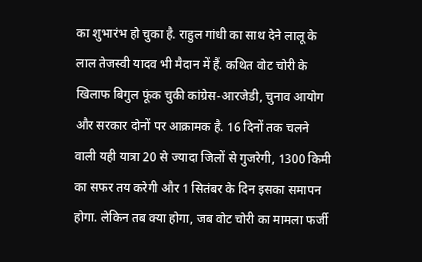का शुभारंभ हो चुका है. राहुल गांधी का साथ देने लालू के लाल तेजस्वी यादव भी मैदान में हैं. कथित वोट चोरी के खिलाफ बिगुल फूंक चुकी कांग्रेस-आरजेडी, चुनाव आयोग और सरकार दोनों पर आक्रामक है. 16 दिनों तक चलने वाली यही यात्रा 20 से ज्यादा जिलों से गुजरेगी, 1300 किमी का सफर तय करेगी और 1 सितंबर के दिन इसका समापन होगा. लेकिन तब क्या होगा, जब वोट चोरी का मामला फर्जी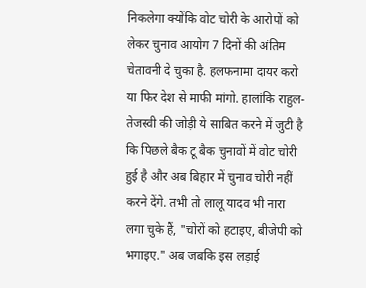निकलेगा क्योंकि वोट चोरी के आरोपों को लेकर चुनाव आयोग 7 दिनों की अंतिम चेतावनी दे चुका है. हलफनामा दायर करो या फिर देश से माफी मांगो. हालांकि राहुल-तेजस्वी की जोड़ी ये साबित करने में जुटी है कि पिछले बैक टू बैक चुनावों में वोट चोरी हुई है और अब बिहार में चुनाव चोरी नहीं करने देंगे. तभी तो लालू यादव भी नारा लगा चुके हैं, "चोरों को हटाइए, बीजेपी को भगाइए." अब जबकि इस लड़ाई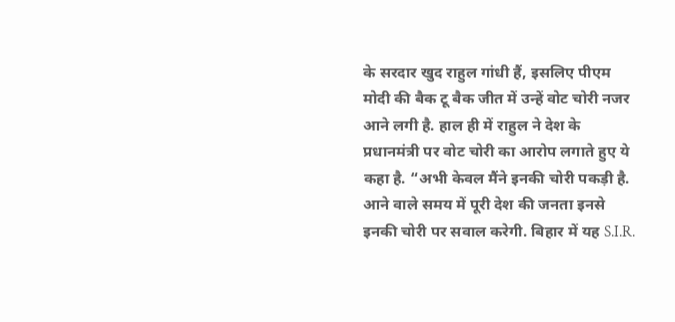के सरदार खुद राहुल गांधी हैं, इसलिए पीएम मोदी की बैक टू बैक जीत में उन्हें वोट चोरी नजर आने लगी है. हाल ही में राहुल ने देश के प्रधानमंत्री पर वोट चोरी का आरोप लगाते हुए ये कहा है. “अभी केवल मैंने इनकी चोरी पकड़ी है. आने वाले समय में पूरी देश की जनता इनसे इनकी चोरी पर सवाल करेगी. बिहार में यह S.I.R.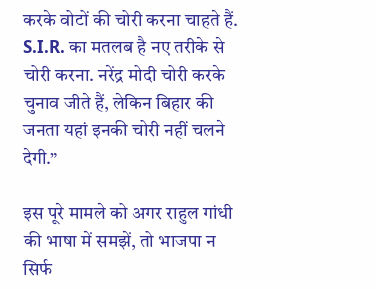करके वोटों की चोरी करना चाहते हैं. S.I.R. का मतलब है नए तरीके से चोरी करना. नरेंद्र मोदी चोरी करके चुनाव जीते हैं, लेकिन बिहार की जनता यहां इनकी चोरी नहीं चलने देगी.”

इस पूरे मामले को अगर राहुल गांधी की भाषा में समझें, तो भाजपा न सिर्फ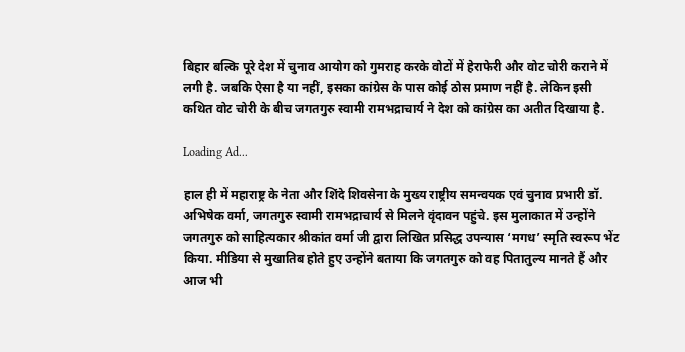बिहार बल्कि पूरे देश में चुनाव आयोग को गुमराह करके वोटों में हेराफेरी और वोट चोरी कराने में लगी है. जबकि ऐसा है या नहीं, इसका कांग्रेस के पास कोई ठोस प्रमाण नहीं है. लेकिन इसी कथित वोट चोरी के बीच जगतगुरु स्वामी रामभद्राचार्य ने देश को कांग्रेस का अतीत दिखाया है.

Loading Ad...

हाल ही में महाराष्ट्र के नेता और शिंदे शिवसेना के मुख्य राष्ट्रीय समन्वयक एवं चुनाव प्रभारी डॉ. अभिषेक वर्मा, जगतगुरु स्वामी रामभद्राचार्य से मिलने वृंदावन पहुंचे. इस मुलाकात में उन्होंने जगतगुरु को साहित्यकार श्रीकांत वर्मा जी द्वारा लिखित प्रसिद्ध उपन्यास ‘मगध’ स्मृति स्वरूप भेंट किया. मीडिया से मुखातिब होते हुए उन्होंने बताया कि जगतगुरु को वह पितातुल्य मानते हैं और आज भी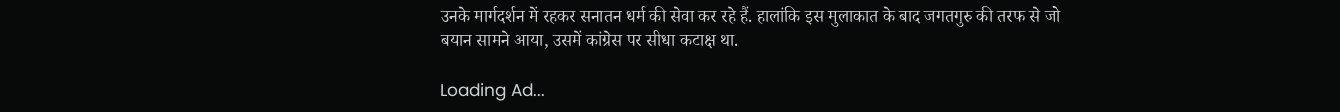उनके मार्गदर्शन में रहकर सनातन धर्म की सेवा कर रहे हैं. हालांकि इस मुलाकात के बाद जगतगुरु की तरफ से जो बयान सामने आया, उसमें कांग्रेस पर सीधा कटाक्ष था.

Loading Ad...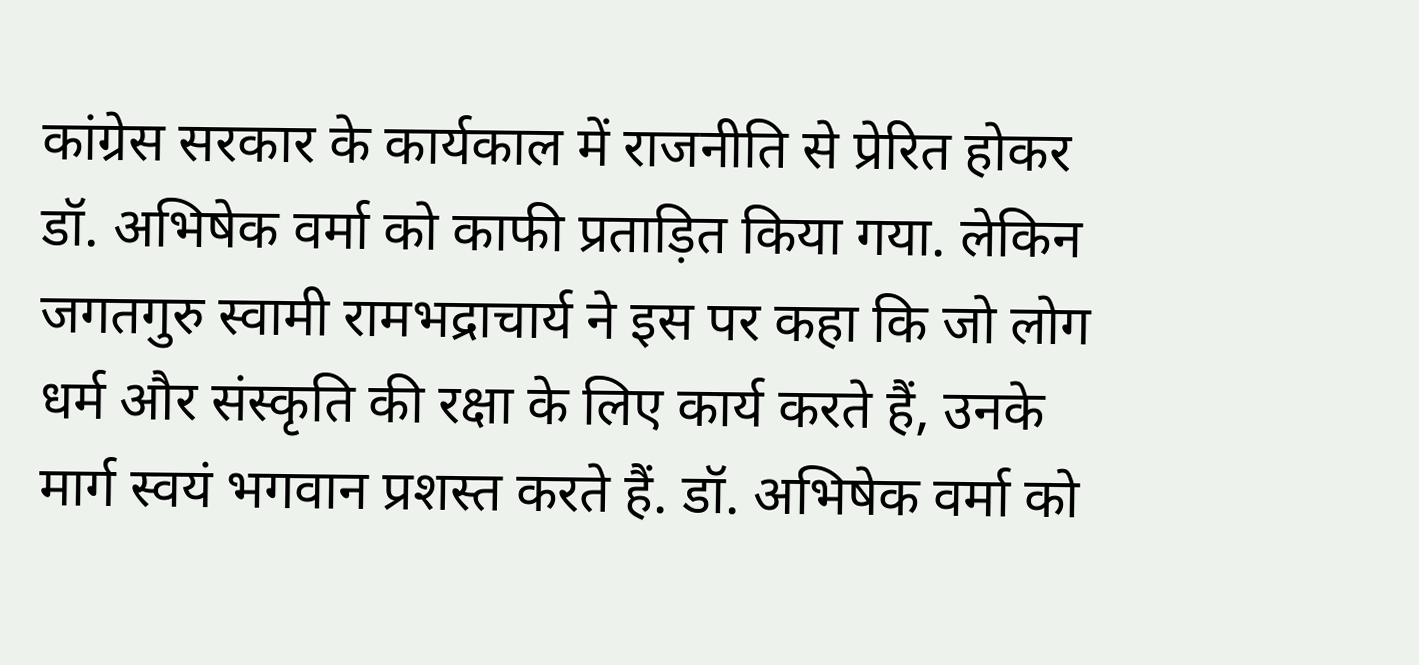कांग्रेस सरकार के कार्यकाल में राजनीति से प्रेरित होकर डॉ. अभिषेक वर्मा को काफी प्रताड़ित किया गया. लेकिन जगतगुरु स्वामी रामभद्राचार्य ने इस पर कहा कि जो लोग धर्म और संस्कृति की रक्षा के लिए कार्य करते हैं, उनके मार्ग स्वयं भगवान प्रशस्त करते हैं. डॉ. अभिषेक वर्मा को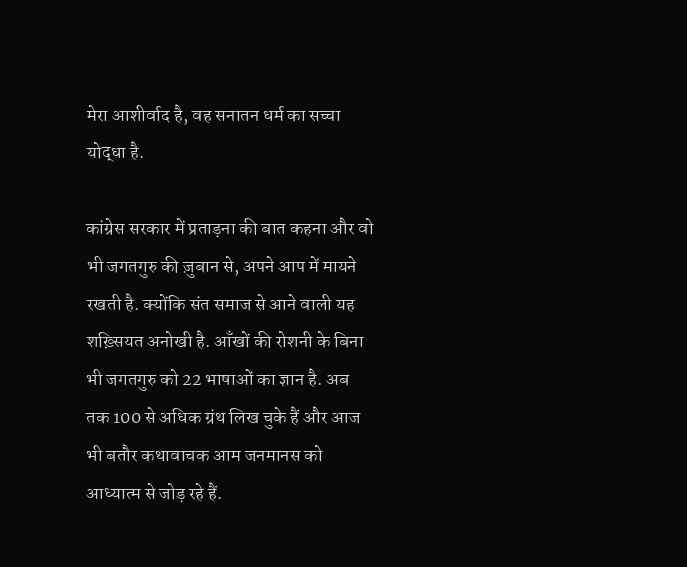मेरा आशीर्वाद है, वह सनातन धर्म का सच्चा योद्धा है.

कांग्रेस सरकार में प्रताड़ना की बात कहना और वो भी जगतगुरु की ज़ुबान से, अपने आप में मायने रखती है. क्योंकि संत समाज से आने वाली यह शख़्सियत अनोखी है. आँखों की रोशनी के बिना भी जगतगुरु को 22 भाषाओं का ज्ञान है. अब तक 100 से अधिक ग्रंथ लिख चुके हैं और आज भी बतौर कथावाचक आम जनमानस को आध्यात्म से जोड़ रहे हैं.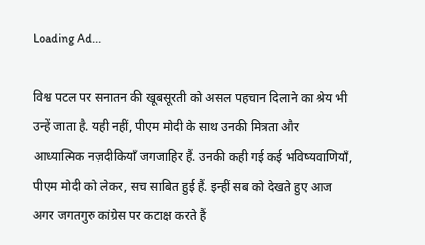Loading Ad...

विश्व पटल पर सनातन की खूबसूरती को असल पहचान दिलाने का श्रेय भी उन्हें जाता है. यही नहीं, पीएम मोदी के साथ उनकी मित्रता और आध्यात्मिक नज़दीकियाँ जगजाहिर हैं. उनकी कही गई कई भविष्यवाणियाँ, पीएम मोदी को लेकर, सच साबित हुई हैं. इन्हीं सब को देखते हुए आज अगर जगतगुरु कांग्रेस पर कटाक्ष करते हैं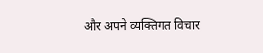और अपने व्यक्तिगत विचार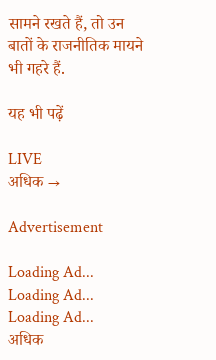सामने रखते हैं, तो उन बातों के राजनीतिक मायने भी गहरे हैं.

यह भी पढ़ें

LIVE
अधिक →

Advertisement

Loading Ad...
Loading Ad...
Loading Ad...
अधिक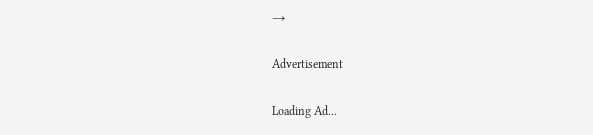→

Advertisement

Loading Ad...